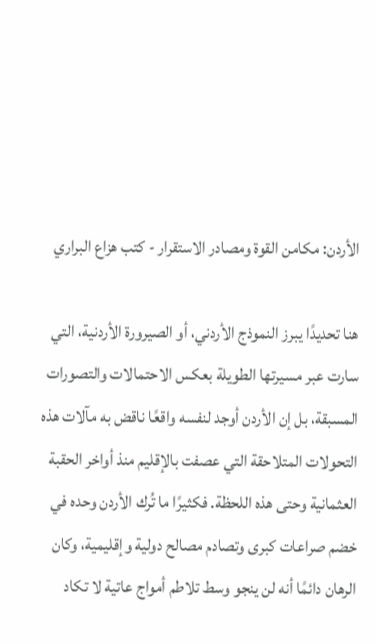الأردن: مكامن القوة ومصادر الاستقرار - كتب هزاع البراري

هنا تحديدًا يبرز النموذج الأردني، أو الصيرورة الأردنية، التي سارت عبر مسيرتها الطويلة بعكس الاحتمالات والتصورات المسبقة، بل إن الأردن أوجد لنفسه واقعًا ناقض به مآلات هذه التحولات المتلاحقة التي عصفت بالإقليم منذ أواخر الحقبة العثمانية وحتى هذه اللحظة. فكثيرًا ما تُرك الأردن وحده في خضم صراعات كبرى وتصادم مصالح دولية وإقليمية، وكان الرهان دائمًا أنه لن ينجو وسط تلاطم أمواج عاتية لا تكاد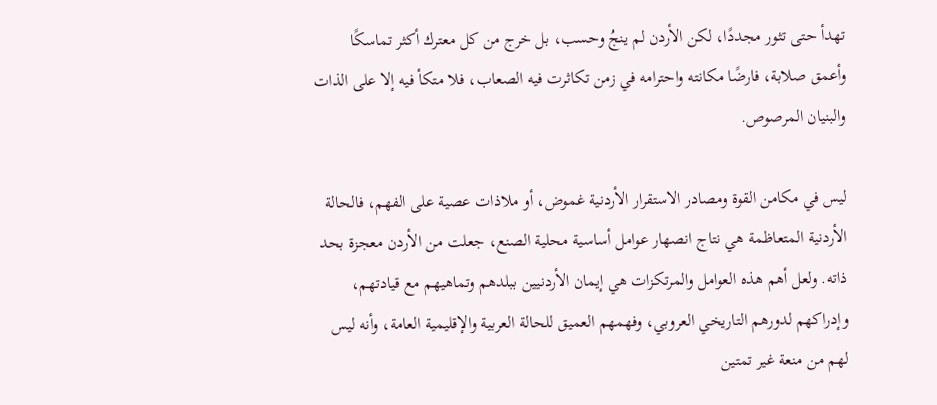تهدأ حتى تثور مجددًا، لكن الأردن لم ينجُ وحسب، بل خرج من كل معترك أكثر تماسكًا وأعمق صلابة، فارضًا مكانته واحترامه في زمن تكاثرت فيه الصعاب، فلا متكأ فيه إلا على الذات والبنيان المرصوص.

ليس في مكامن القوة ومصادر الاستقرار الأردنية غموض، أو ملاذات عصية على الفهم، فالحالة الأردنية المتعاظمة هي نتاج انصهار عوامل أساسية محلية الصنع، جعلت من الأردن معجزة بحد ذاته. ولعل أهم هذه العوامل والمرتكزات هي إيمان الأردنيين ببلدهم وتماهيهم مع قيادتهم، وإدراكهم لدورهم التاريخي العروبي، وفهمهم العميق للحالة العربية والإقليمية العامة، وأنه ليس لهم من منعة غير تمتين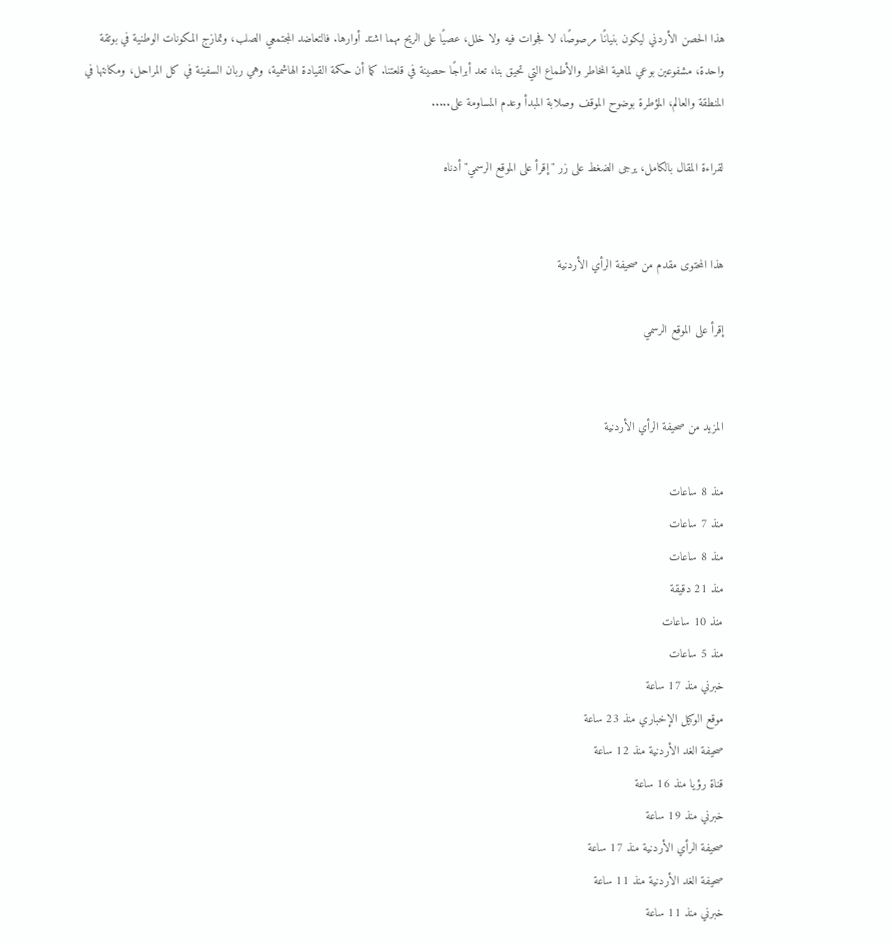هذا الحصن الأردني ليكون بنيانًا مرصوصًا، لا فجوات فيه ولا خلل، عصيًا على الريح مهما اشتد أوارها. فالتعاضد المجتمعي الصلب، وتمازج المكونات الوطنية في بوتقة واحدة، مشفوعين بوعي لماهية المخاطر والأطماع التي تحيق بنا، تعد أبراجًا حصينة في قلعتنا. كما أن حكمة القيادة الهاشمية، وهي ربان السفينة في كل المراحل، ومكانتها في المنطقة والعالم، المؤطرة بوضوح الموقف وصلابة المبدأ وعدم المساومة على.....

لقراءة المقال بالكامل، يرجى الضغط على زر "إقرأ على الموقع الرسمي" أدناه


هذا المحتوى مقدم من صحيفة الرأي الأردنية

إقرأ على الموقع الرسمي


المزيد من صحيفة الرأي الأردنية

منذ 8 ساعات
منذ 7 ساعات
منذ 8 ساعات
منذ 21 دقيقة
منذ 10 ساعات
منذ 5 ساعات
خبرني منذ 17 ساعة
موقع الوكيل الإخباري منذ 23 ساعة
صحيفة الغد الأردنية منذ 12 ساعة
قناة رؤيا منذ 16 ساعة
خبرني منذ 19 ساعة
صحيفة الرأي الأردنية منذ 17 ساعة
صحيفة الغد الأردنية منذ 11 ساعة
خبرني منذ 11 ساعة